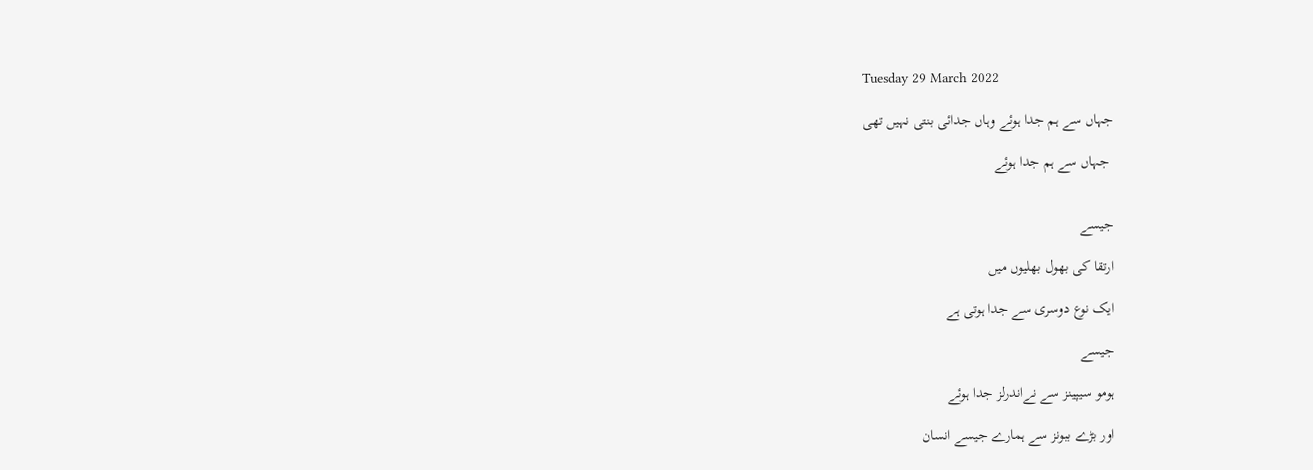Tuesday 29 March 2022

جہاں سے ہم جدا ہوئے وہاں جدائی بنتی نہیں تھی

 جہاں سے ہم جدا ہوئے


جیسے

ارتقا کی بھول بھلیوں میں

ایک نوع دوسری سے جدا ہوتی ہے

جیسے

ہومو سیپینز سے نےاندرلز جدا ہوئے

اور بڑے ببونز سے ہمارے جیسے انسان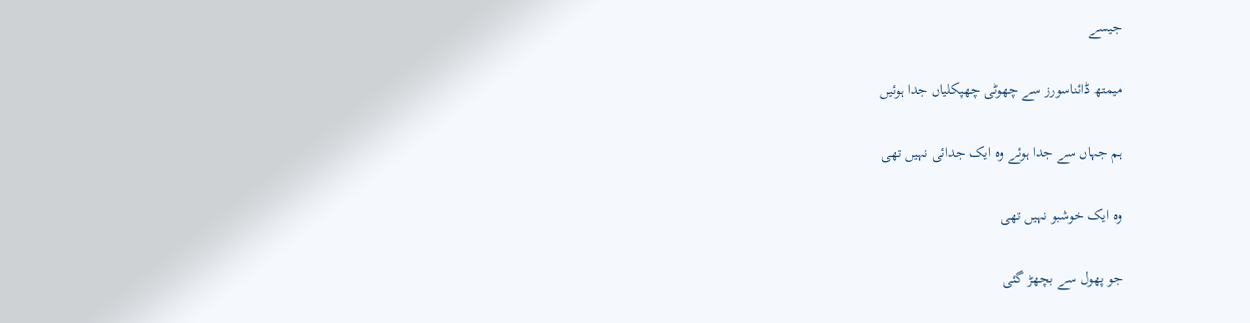جیسے

میمتھ ڈائناسورز سے چھوٹی چھپکلیاں جدا ہوئیں

ہم جہاں سے جدا ہوئے وہ ایک جدائی نہیں تھی

وہ ایک خوشبو نہیں تھی

جو پھول سے بچھڑ گئی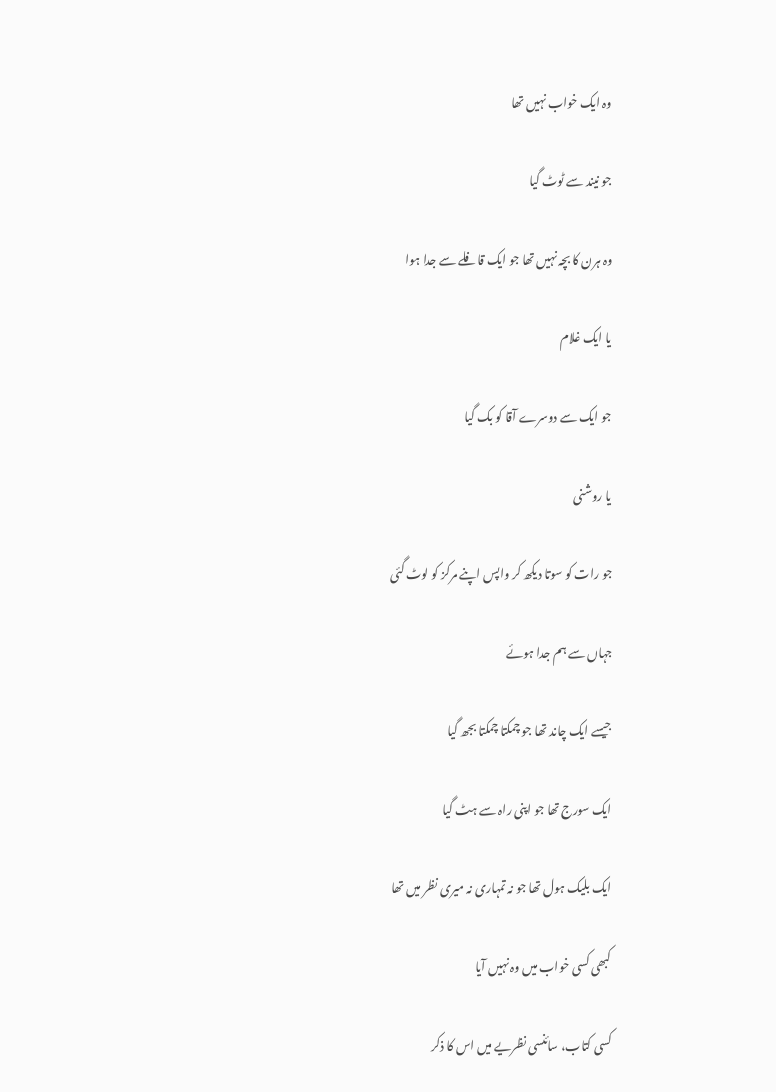وہ ایک خواب نہیں تھا

جو نیند سے ٹوٹ گیا

وہ ہرن کا بچہ نہیں تھا جو ایک قافلے سے جدا ہوا

یا ایک غلام

جو ایک سے دوسرے آقا کو بک گیا

یا روشنی

جو رات کو سوتا دیکھ کر واپس اپنے مرکز کو لوٹ گئی

جہاں سے ہم جدا ہوئے

جیسے ایک چاند تھا جو چمکتا چمکتا بجھ گیا

ایک سورج تھا جو اپنی راہ سے ہٹ گیا

ایک بلیک ہول تھا جو نہ تمہاری نہ میری نظر میں تھا

کبھی کسی خواب میں وہ نہیں آیا

کسی کتاب، سائنسی نظریے میں اس کا ذکر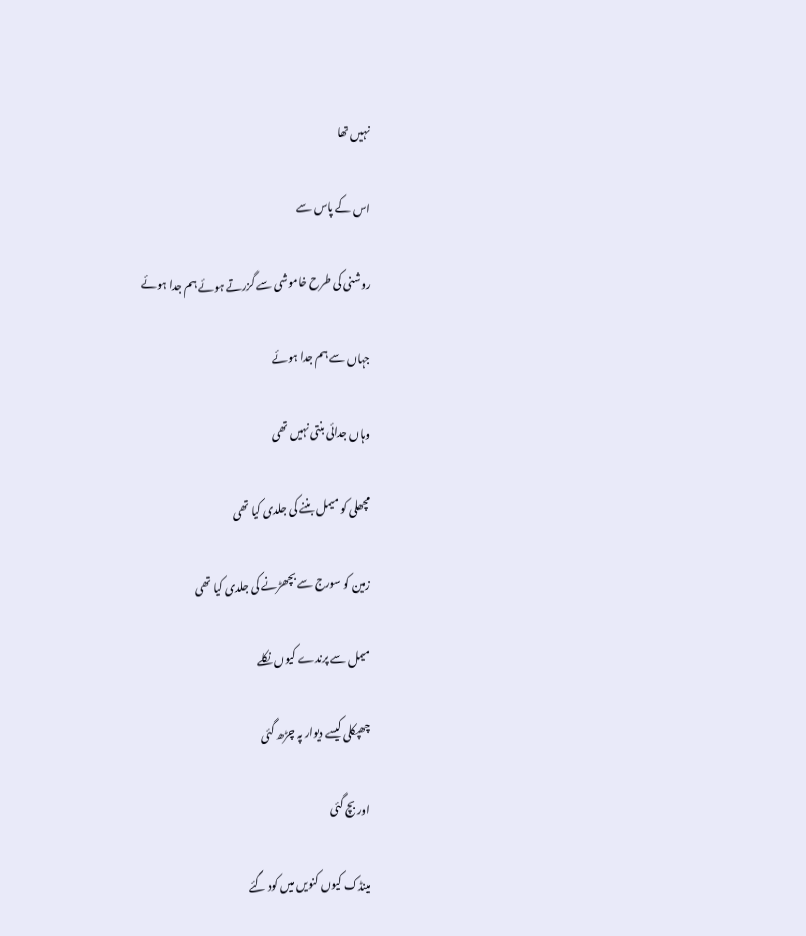نہیں تھا

اس کے پاس سے

روشنی کی طرح خاموشی سے گزرتے ہوئے ہم جدا ہوئے

جہاں سے ہم جدا ہوئے

وہاں جدائی بنتی نہیں تھی

مچھلی کو میمل بننے کی جلدی کیا تھی

زمین کو سورج سے بچھڑنے کی جلدی کیا تھی

میمل سے پرندے کیوں نکلے

چھپکلی کیسے دیوار پہ چڑھ گئی

اور بچ گئی

مینڈک کیوں کنویں میں کود گئے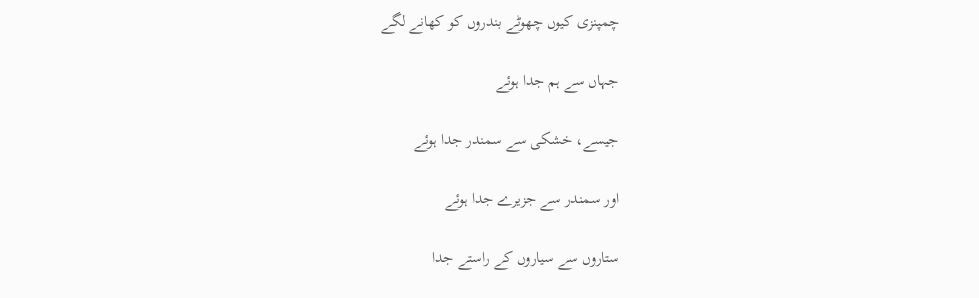چمپنزی کیوں چھوٹے بندروں کو کھانے لگے

جہاں سے ہم جدا ہوئے

جیسے، خشکی سے سمندر جدا ہوئے

اور سمندر سے جزیرے جدا ہوئے

ستاروں سے سیاروں کے راستے جدا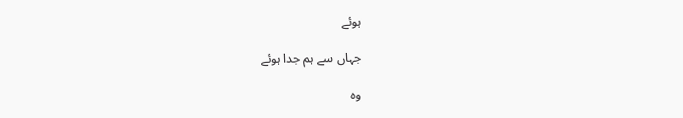ہوئے

جہاں سے ہم جدا ہوئے

وہ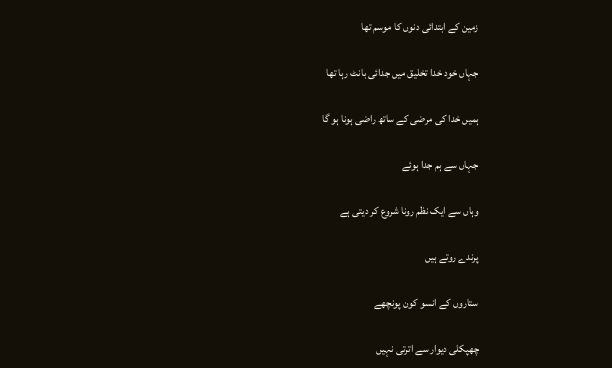زمین کے ابتدائی دنوں کا موسم تھا

جہاں خود خدا تخلیق میں جدائی بانٹ رہا تھا

ہمیں خدا کی مرضی کے ساتھ راضی ہونا ہو گا

جہاں سے ہم جدا ہوئے

وہاں سے ایک نظم رونا شروع کر دیتی ہے

پرندے روتے ہیں

ستاروں کے انسو کون پونچھے

چھپکلی دیوار سے اترتی نہیں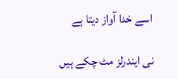اسے خدا آواز دیتا ہے

نی ایندرلز مٹ چکے ہیں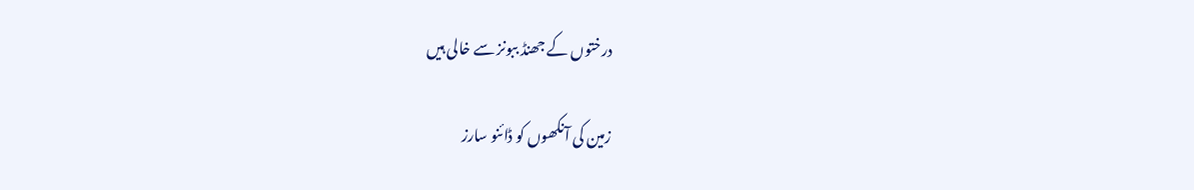درختوں کے جھنڈ ببونز سے خالی ہیں

زمین کی آنکھوں کو ڈائنو سارز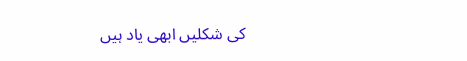کی شکلیں ابھی یاد ہیں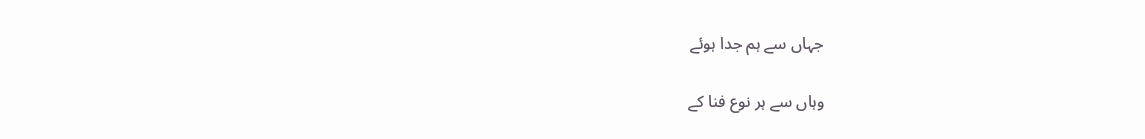جہاں سے ہم جدا ہوئے

وہاں سے ہر نوع فنا کے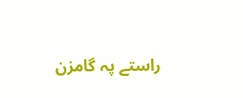راستے پہ گامزن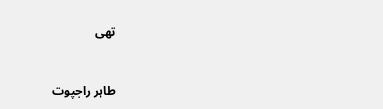تھی


طاہر راجپوت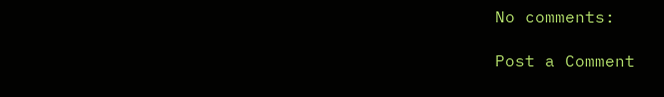No comments:

Post a Comment